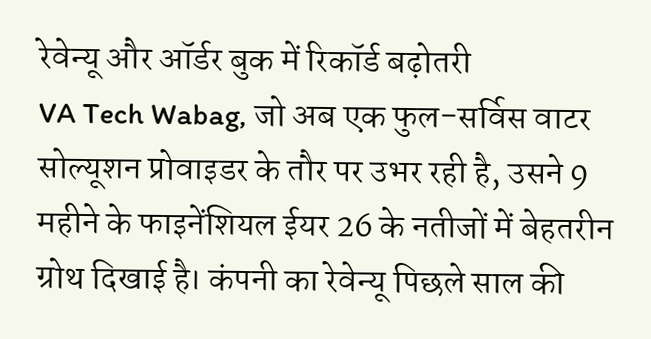रेवेन्यू और ऑर्डर बुक में रिकॉर्ड बढ़ोतरी
VA Tech Wabag, जो अब एक फुल-सर्विस वाटर सोल्यूशन प्रोवाइडर के तौर पर उभर रही है, उसने 9 महीने के फाइनेंशियल ईयर 26 के नतीजों में बेहतरीन ग्रोथ दिखाई है। कंपनी का रेवेन्यू पिछले साल की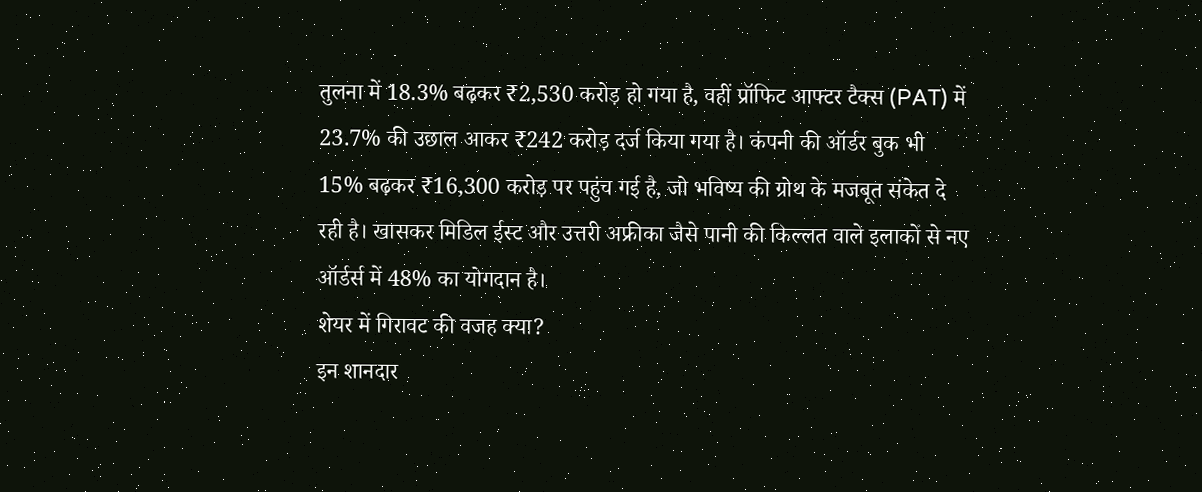तुलना में 18.3% बढ़कर ₹2,530 करोड़ हो गया है, वहीं प्रॉफिट आफ्टर टैक्स (PAT) में 23.7% की उछाल आकर ₹242 करोड़ दर्ज किया गया है। कंपनी की ऑर्डर बुक भी 15% बढ़कर ₹16,300 करोड़ पर पहुंच गई है, जो भविष्य की ग्रोथ के मजबूत संकेत दे रही है। खासकर मिडिल ईस्ट और उत्तरी अफ्रीका जैसे पानी की किल्लत वाले इलाकों से नए ऑर्डर्स में 48% का योगदान है।
शेयर में गिरावट की वजह क्या?
इन शानदार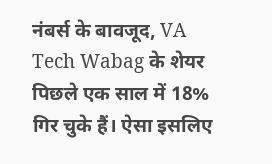नंबर्स के बावजूद, VA Tech Wabag के शेयर पिछले एक साल में 18% गिर चुके हैं। ऐसा इसलिए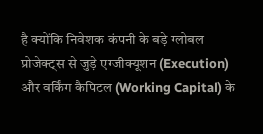है क्योंकि निवेशक कंपनी के बड़े ग्लोबल प्रोजेक्ट्स से जुड़े एग्जीक्यूशन (Execution) और वर्किंग कैपिटल (Working Capital) के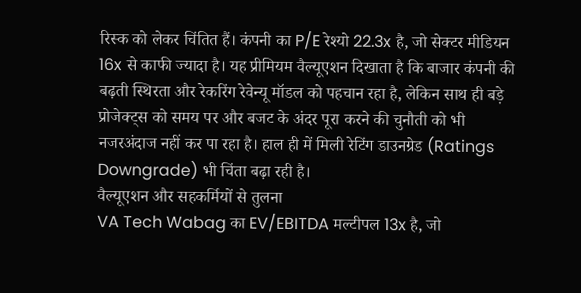रिस्क को लेकर चिंतित हैं। कंपनी का P/E रेश्यो 22.3x है, जो सेक्टर मीडियन 16x से काफी ज्यादा है। यह प्रीमियम वैल्यूएशन दिखाता है कि बाजार कंपनी की बढ़ती स्थिरता और रेकरिंग रेवेन्यू मॉडल को पहचान रहा है, लेकिन साथ ही बड़े प्रोजेक्ट्स को समय पर और बजट के अंदर पूरा करने की चुनौती को भी नजरअंदाज नहीं कर पा रहा है। हाल ही में मिली रेटिंग डाउनग्रेड (Ratings Downgrade) भी चिंता बढ़ा रही है।
वैल्यूएशन और सहकर्मियों से तुलना
VA Tech Wabag का EV/EBITDA मल्टीपल 13x है, जो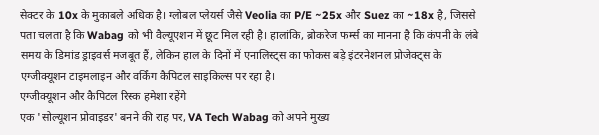सेक्टर के 10x के मुकाबले अधिक है। ग्लोबल प्लेयर्स जैसे Veolia का P/E ~25x और Suez का ~18x है, जिससे पता चलता है कि Wabag को भी वैल्यूएशन में छूट मिल रही है। हालांकि, ब्रोकरेज फर्म्स का मानना है कि कंपनी के लंबे समय के डिमांड ड्राइवर्स मजबूत हैं, लेकिन हाल के दिनों में एनालिस्ट्स का फोकस बड़े इंटरनेशनल प्रोजेक्ट्स के एग्जीक्यूशन टाइमलाइन और वर्किंग कैपिटल साइकिल्स पर रहा है।
एग्जीक्यूशन और कैपिटल रिस्क हमेशा रहेंगे
एक 'सोल्यूशन प्रोवाइडर' बनने की राह पर, VA Tech Wabag को अपने मुख्य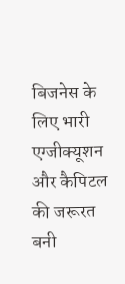बिजनेस के लिए भारी एग्जीक्यूशन और कैपिटल की जरूरत बनी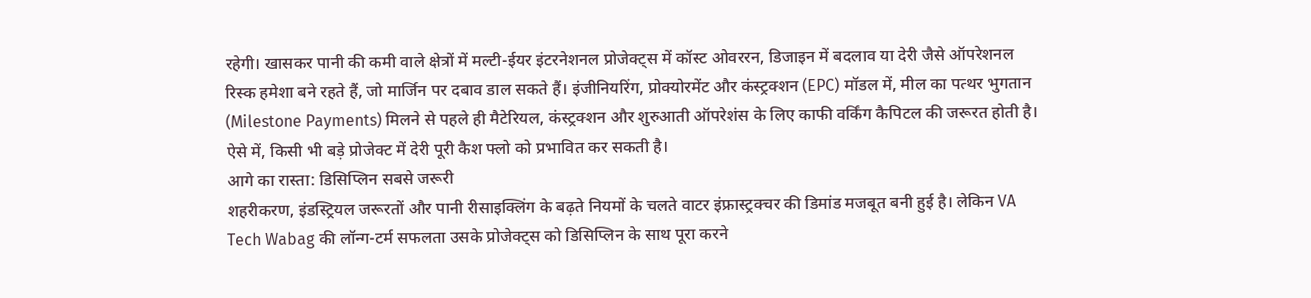रहेगी। खासकर पानी की कमी वाले क्षेत्रों में मल्टी-ईयर इंटरनेशनल प्रोजेक्ट्स में कॉस्ट ओवररन, डिजाइन में बदलाव या देरी जैसे ऑपरेशनल रिस्क हमेशा बने रहते हैं, जो मार्जिन पर दबाव डाल सकते हैं। इंजीनियरिंग, प्रोक्योरमेंट और कंस्ट्रक्शन (EPC) मॉडल में, मील का पत्थर भुगतान (Milestone Payments) मिलने से पहले ही मैटेरियल, कंस्ट्रक्शन और शुरुआती ऑपरेशंस के लिए काफी वर्किंग कैपिटल की जरूरत होती है। ऐसे में, किसी भी बड़े प्रोजेक्ट में देरी पूरी कैश फ्लो को प्रभावित कर सकती है।
आगे का रास्ता: डिसिप्लिन सबसे जरूरी
शहरीकरण, इंडस्ट्रियल जरूरतों और पानी रीसाइक्लिंग के बढ़ते नियमों के चलते वाटर इंफ्रास्ट्रक्चर की डिमांड मजबूत बनी हुई है। लेकिन VA Tech Wabag की लॉन्ग-टर्म सफलता उसके प्रोजेक्ट्स को डिसिप्लिन के साथ पूरा करने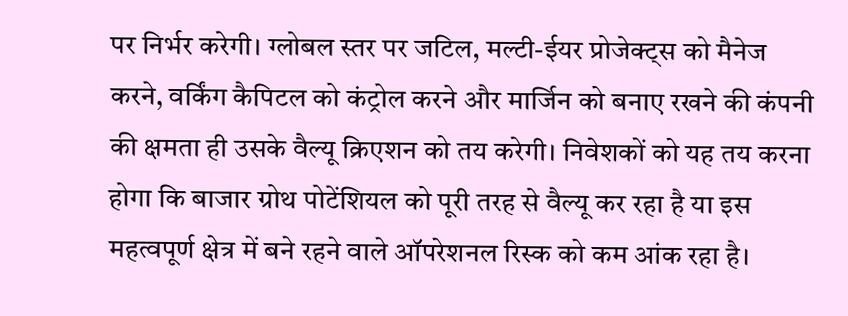पर निर्भर करेगी। ग्लोबल स्तर पर जटिल, मल्टी-ईयर प्रोजेक्ट्स को मैनेज करने, वर्किंग कैपिटल को कंट्रोल करने और मार्जिन को बनाए रखने की कंपनी की क्षमता ही उसके वैल्यू क्रिएशन को तय करेगी। निवेशकों को यह तय करना होगा कि बाजार ग्रोथ पोटेंशियल को पूरी तरह से वैल्यू कर रहा है या इस महत्वपूर्ण क्षेत्र में बने रहने वाले ऑपरेशनल रिस्क को कम आंक रहा है।